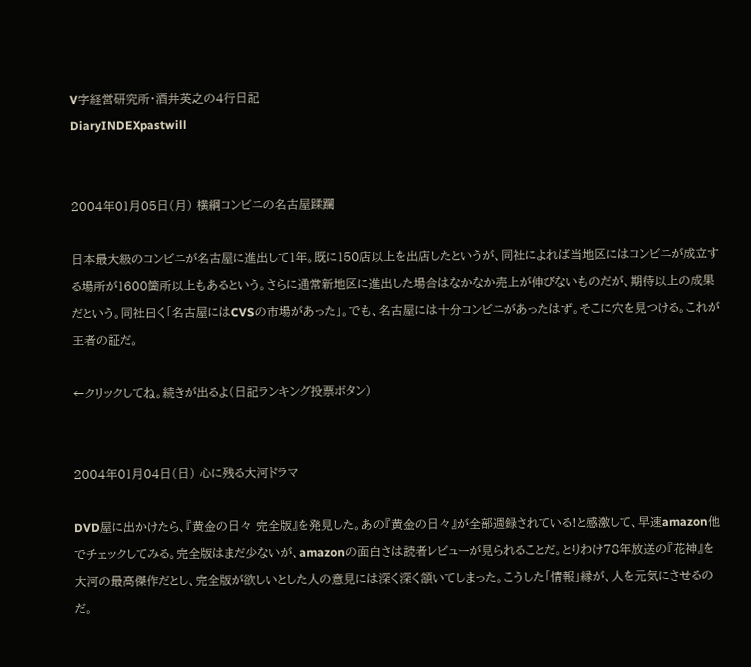V字経営研究所・酒井英之の4行日記
DiaryINDEXpastwill


2004年01月05日(月) 横綱コンビニの名古屋蹂躙

日本最大級のコンビニが名古屋に進出して1年。既に150店以上を出店したというが、同社によれば当地区にはコンビニが成立する場所が1600箇所以上もあるという。さらに通常新地区に進出した場合はなかなか売上が伸びないものだが、期待以上の成果だという。同社曰く「名古屋にはCVSの市場があった」。でも、名古屋には十分コンビニがあったはず。そこに穴を見つける。これが王者の証だ。

←クリックしてね。続きが出るよ(日記ランキング投票ボタン)


2004年01月04日(日) 心に残る大河ドラマ

DVD屋に出かけたら、『黄金の日々 完全版』を発見した。あの『黄金の日々』が全部週録されている!と感激して、早速amazon他でチェックしてみる。完全版はまだ少ないが、amazonの面白さは読者レビューが見られることだ。とりわけ78年放送の『花神』を大河の最高傑作だとし、完全版が欲しいとした人の意見には深く深く頷いてしまった。こうした「情報」縁が、人を元気にさせるのだ。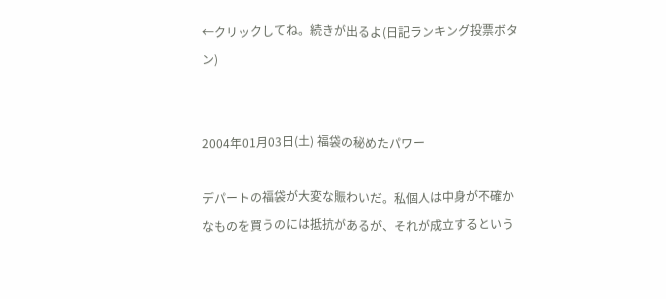←クリックしてね。続きが出るよ(日記ランキング投票ボタン)


2004年01月03日(土) 福袋の秘めたパワー

デパートの福袋が大変な賑わいだ。私個人は中身が不確かなものを買うのには抵抗があるが、それが成立するという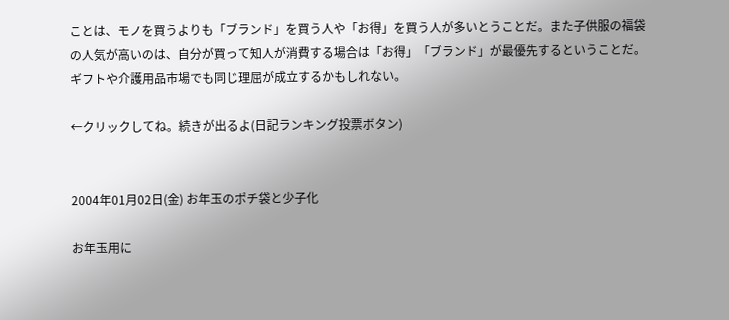ことは、モノを買うよりも「ブランド」を買う人や「お得」を買う人が多いとうことだ。また子供服の福袋の人気が高いのは、自分が買って知人が消費する場合は「お得」「ブランド」が最優先するということだ。ギフトや介護用品市場でも同じ理屈が成立するかもしれない。

←クリックしてね。続きが出るよ(日記ランキング投票ボタン)


2004年01月02日(金) お年玉のポチ袋と少子化

お年玉用に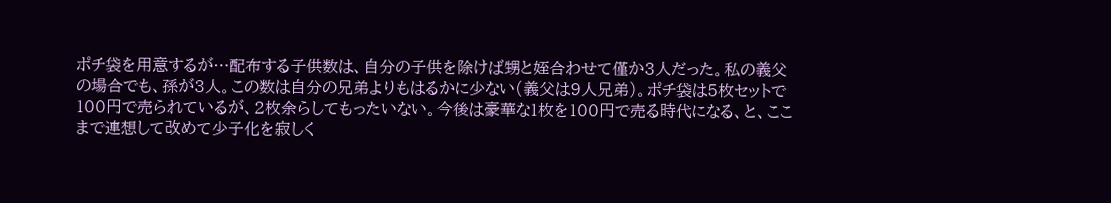ポチ袋を用意するが…配布する子供数は、自分の子供を除けば甥と姪合わせて僅か3人だった。私の義父の場合でも、孫が3人。この数は自分の兄弟よりもはるかに少ない(義父は9人兄弟)。ポチ袋は5枚セットで100円で売られているが、2枚余らしてもったいない。今後は豪華な1枚を100円で売る時代になる、と、ここまで連想して改めて少子化を寂しく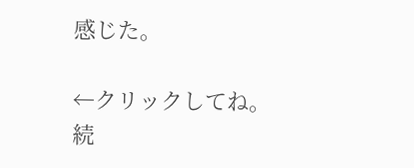感じた。

←クリックしてね。続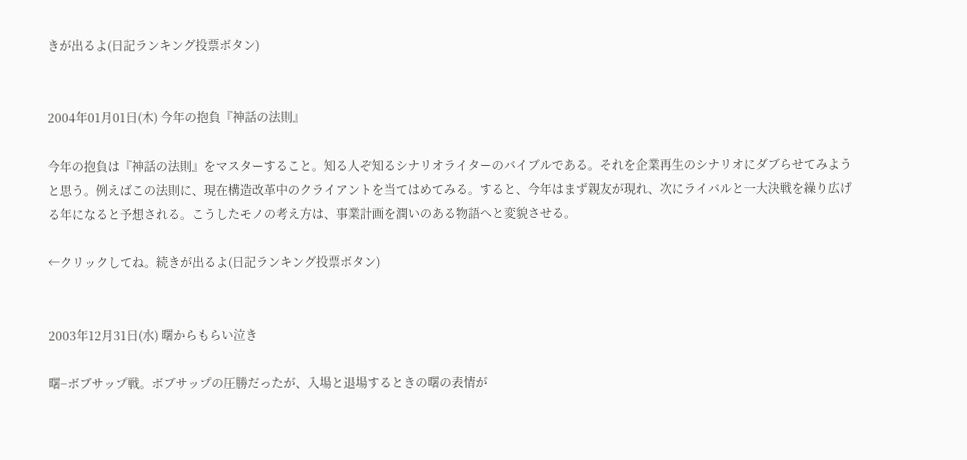きが出るよ(日記ランキング投票ボタン)


2004年01月01日(木) 今年の抱負『神話の法則』

今年の抱負は『神話の法則』をマスターすること。知る人ぞ知るシナリオライターのバイブルである。それを企業再生のシナリオにダブらせてみようと思う。例えばこの法則に、現在構造改革中のクライアントを当てはめてみる。すると、今年はまず親友が現れ、次にライバルと一大決戦を繰り広げる年になると予想される。こうしたモノの考え方は、事業計画を潤いのある物語へと変貌させる。

←クリックしてね。続きが出るよ(日記ランキング投票ボタン)


2003年12月31日(水) 曙からもらい泣き

曙−ボブサップ戦。ボブサップの圧勝だったが、入場と退場するときの曙の表情が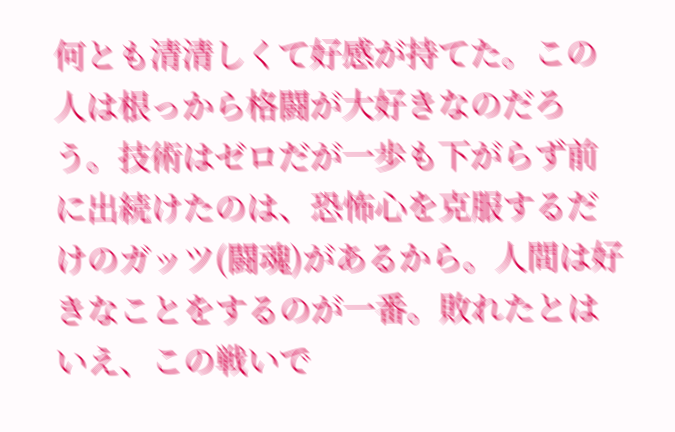何とも清清しくて好感が持てた。この人は根っから格闘が大好きなのだろう。技術はゼロだが一歩も下がらず前に出続けたのは、恐怖心を克服するだけのガッツ(闘魂)があるから。人間は好きなことをするのが一番。敗れたとはいえ、この戦いで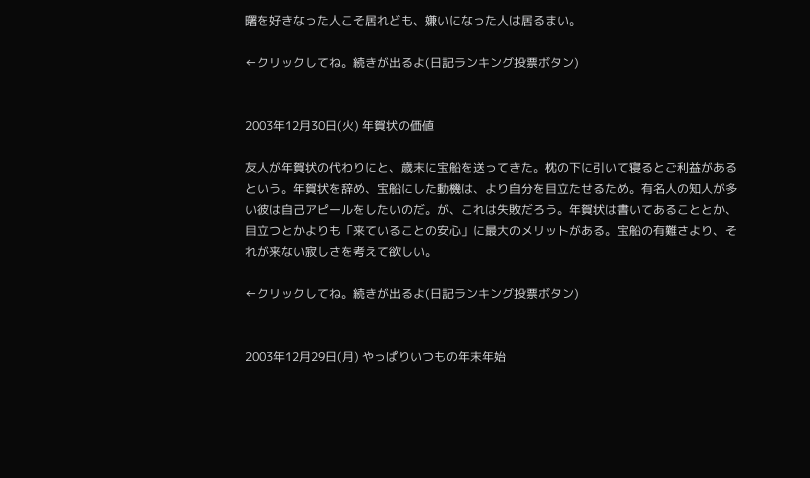曙を好きなった人こそ居れども、嫌いになった人は居るまい。

←クリックしてね。続きが出るよ(日記ランキング投票ボタン)


2003年12月30日(火) 年賀状の価値

友人が年賀状の代わりにと、歳末に宝船を送ってきた。枕の下に引いて寝るとご利益があるという。年賀状を辞め、宝船にした動機は、より自分を目立たせるため。有名人の知人が多い彼は自己アピールをしたいのだ。が、これは失敗だろう。年賀状は書いてあることとか、目立つとかよりも「来ていることの安心」に最大のメリットがある。宝船の有難さより、それが来ない寂しさを考えて欲しい。

←クリックしてね。続きが出るよ(日記ランキング投票ボタン)


2003年12月29日(月) やっぱりいつもの年末年始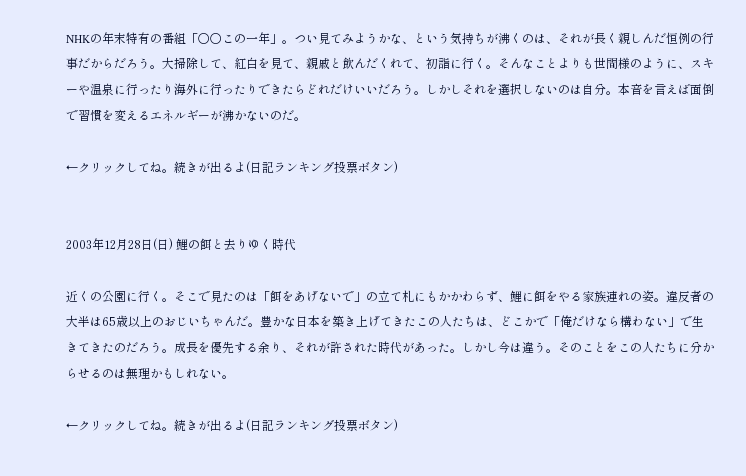NHKの年末特有の番組「○○この一年」。つい見てみようかな、という気持ちが沸くのは、それが長く親しんだ恒例の行事だからだろう。大掃除して、紅白を見て、親戚と飲んだくれて、初詣に行く。そんなことよりも世間様のように、スキーや温泉に行ったり海外に行ったりできたらどれだけいいだろう。しかしそれを選択しないのは自分。本音を言えば面倒で習慣を変えるエネルギーが沸かないのだ。

←クリックしてね。続きが出るよ(日記ランキング投票ボタン)


2003年12月28日(日) 鯉の餌と去りゆく時代

近くの公園に行く。そこで見たのは「餌をあげないで」の立て札にもかかわらず、鯉に餌をやる家族連れの姿。違反者の大半は65歳以上のおじいちゃんだ。豊かな日本を築き上げてきたこの人たちは、どこかで「俺だけなら構わない」で生きてきたのだろう。成長を優先する余り、それが許された時代があった。しかし今は違う。そのことをこの人たちに分からせるのは無理かもしれない。

←クリックしてね。続きが出るよ(日記ランキング投票ボタン)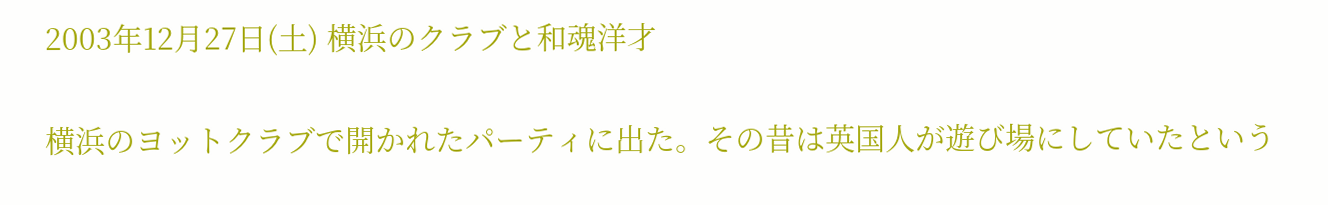2003年12月27日(土) 横浜のクラブと和魂洋才

横浜のヨットクラブで開かれたパーティに出た。その昔は英国人が遊び場にしていたという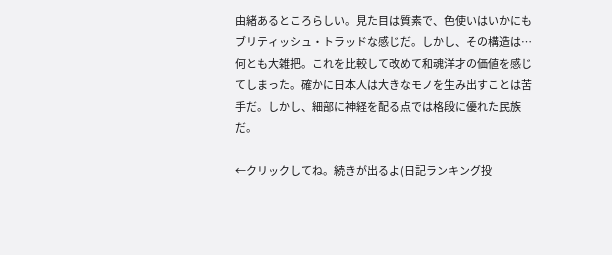由緒あるところらしい。見た目は質素で、色使いはいかにもブリティッシュ・トラッドな感じだ。しかし、その構造は…何とも大雑把。これを比較して改めて和魂洋才の価値を感じてしまった。確かに日本人は大きなモノを生み出すことは苦手だ。しかし、細部に神経を配る点では格段に優れた民族だ。

←クリックしてね。続きが出るよ(日記ランキング投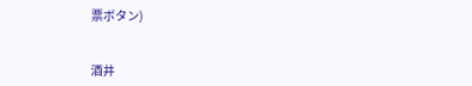票ボタン)


酒井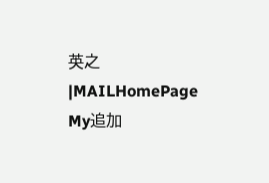英之 |MAILHomePage
My追加